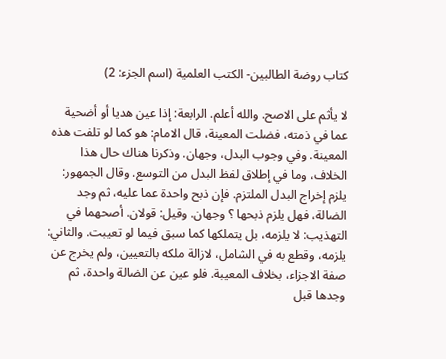كتاب روضة الطالبين- الكتب العلمية (اسم الجزء: 2)

لا يأثم على الاصح. والله أعلم. الرابعة: إذا عين هديا أو أضحية عما في ذمته، فضلت المعينة، قال الامام: هو كما لو تلفت هذه المعينة. وفي وجوب البدل، وجهان. وذكرنا هناك حال هذا الخلاف، وما في إطلاق لفظ البدل من التوسع. وقال الجمهور: يلزم إخراج البدل الملتزم. فإن ذبح واحدة عما عليه، ثم وجد الضالة، فهل يلزم ذبحها ؟ وجهان. وقيل: قولان. أصحهما في التهذيب: لا يلزمه، بل يتملكها كما سبق فيما لو تعيبت. والثاني: يلزمه، وقطع به في الشامل، لازالة ملكه بالتعيين، ولم يخرج عن صفة الاجزاء، بخلاف المعيبة. فلو عين عن الضالة واحدة، ثم وجدها قبل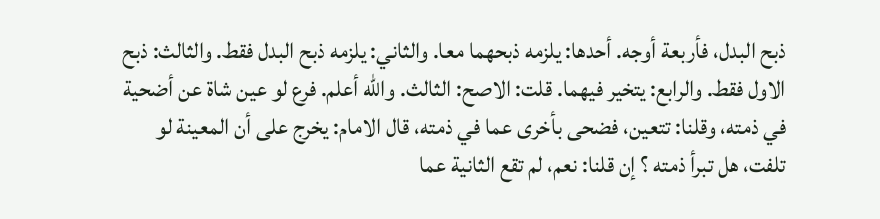ذبح البدل، فأربعة أوجه. أحدها: يلزمه ذبحهما معا. والثاني: يلزمه ذبح البدل فقط. والثالث: ذبح الاول فقط. والرابع: يتخير فيهما. قلت: الاصح: الثالث. والله أعلم. فرع لو عين شاة عن أضحية في ذمته، وقلنا: تتعين، فضحى بأخرى عما في ذمته، قال الامام: يخرج على أن المعينة لو تلفت، هل تبرأ ذمته ؟ إن قلنا: نعم، لم تقع الثانية عما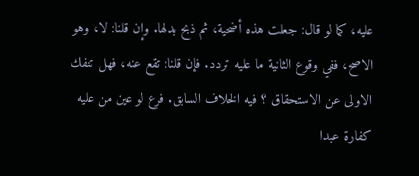عليه، كما لو قال: جعلت هذه أضحية، ثم ذبح بدلها. وإن قلنا: لا، وهو الاصح، ففي وقوع الثانية ما عليه تردد. فإن قلنا: تقع عنه، فهل تنفك الاولى عن الاستحقاق ؟ فيه الخلاف السابق. فرع لو عين من عليه كفارة عبدا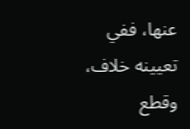عنها، ففي تعيينه خلاف، وقطع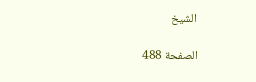الشيخ

الصفحة 488